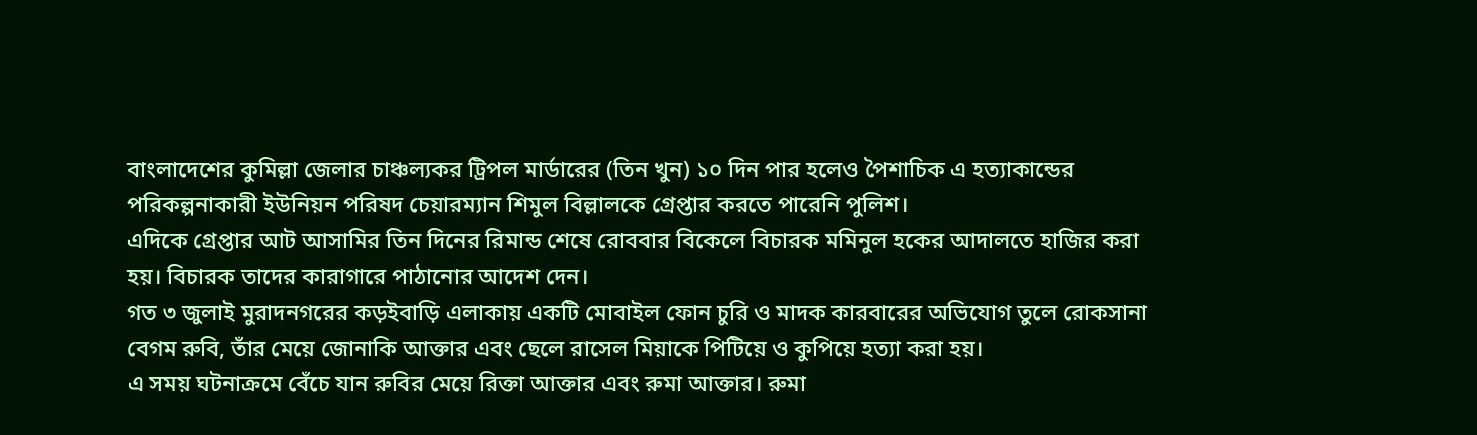বাংলাদেশের কুমিল্লা জেলার চাঞ্চল্যকর ট্রিপল মার্ডারের (তিন খুন) ১০ দিন পার হলেও পৈশাচিক এ হত্যাকান্ডের পরিকল্পনাকারী ইউনিয়ন পরিষদ চেয়ারম্যান শিমুল বিল্লালকে গ্রেপ্তার করতে পারেনি পুলিশ।
এদিকে গ্রেপ্তার আট আসামির তিন দিনের রিমান্ড শেষে রোববার বিকেলে বিচারক মমিনুল হকের আদালতে হাজির করা হয়। বিচারক তাদের কারাগারে পাঠানোর আদেশ দেন।
গত ৩ জুলাই মুরাদনগরের কড়ইবাড়ি এলাকায় একটি মোবাইল ফোন চুরি ও মাদক কারবারের অভিযোগ তুলে রোকসানা বেগম রুবি, তাঁর মেয়ে জোনাকি আক্তার এবং ছেলে রাসেল মিয়াকে পিটিয়ে ও কুপিয়ে হত্যা করা হয়।
এ সময় ঘটনাক্রমে বেঁচে যান রুবির মেয়ে রিক্তা আক্তার এবং রুমা আক্তার। রুমা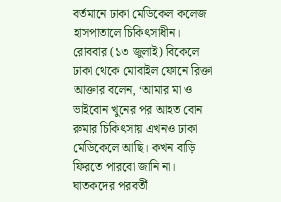বর্তমানে ঢাকা মেডিকেল কলেজ হাসপাতালে চিকিৎসাধীন।
রোববার (১৩ জুলাই) বিকেলে ঢাকা থেকে মোবাইল ফোনে রিক্তা আক্তার বলেন, ‘আমার মা ও ভাইবোন খুনের পর আহত বোন রুমার চিকিৎসায় এখনও ঢাকা মেডিকেলে আছি। কখন বাড়ি ফিরতে পারবো জানি না। ঘাতকদের পরবর্তী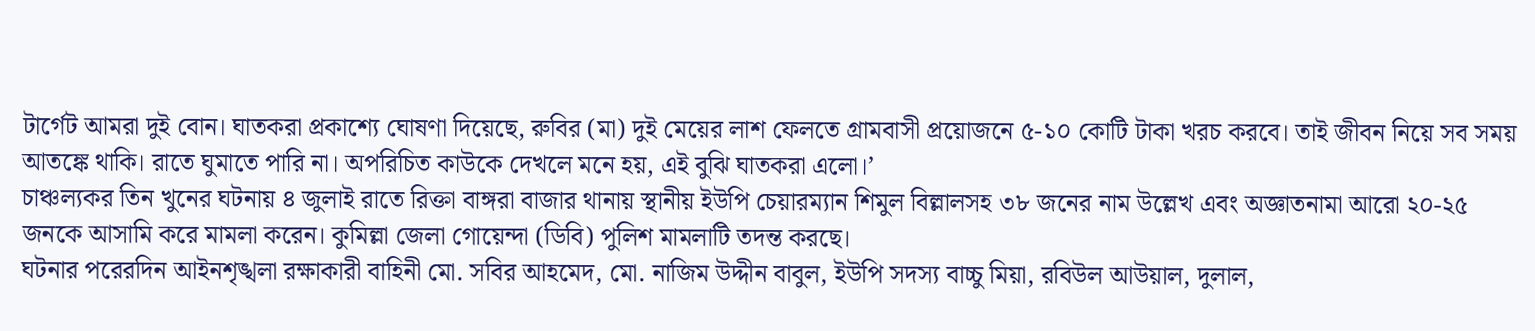টার্গেট আমরা দুই বোন। ঘাতকরা প্রকাশ্যে ঘোষণা দিয়েছে, রুবির (মা) দুই মেয়ের লাশ ফেলতে গ্রামবাসী প্রয়োজনে ৫-১০ কোটি টাকা খরচ করবে। তাই জীবন নিয়ে সব সময় আতঙ্কে থাকি। রাতে ঘুমাতে পারি না। অপরিচিত কাউকে দেখলে মনে হয়, এই বুঝি ঘাতকরা এলো।’
চাঞ্চল্যকর তিন খুনের ঘটনায় ৪ জুলাই রাতে রিক্তা বাঙ্গরা বাজার থানায় স্থানীয় ইউপি চেয়ারম্যান শিমুল বিল্লালসহ ৩৮ জনের নাম উল্লেখ এবং অজ্ঞাতনামা আরো ২০-২৫ জনকে আসামি করে মামলা করেন। কুমিল্লা জেলা গোয়েন্দা (ডিবি) পুলিশ মামলাটি তদন্ত করছে।
ঘটনার পরেরদিন আইনশৃঙ্খলা রক্ষাকারী বাহিনী মো. সবির আহমেদ, মো. নাজিম উদ্দীন বাবুল, ইউপি সদস্য বাচ্চু মিয়া, রবিউল আউয়াল, দুলাল,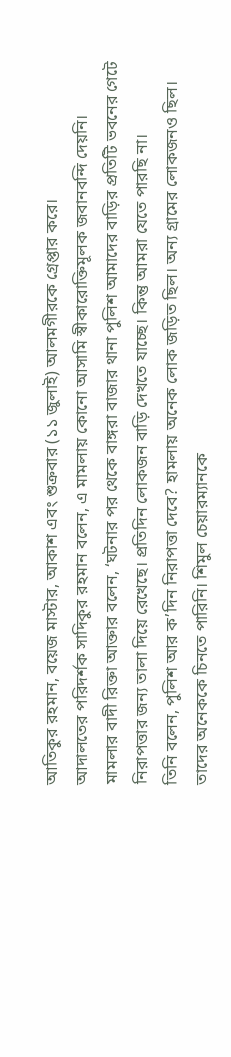আতিকুর রহমান, বয়েজ মাস্টার, আকাশ এবং শুক্রবার (১১ জুলাই) আলমগীরকে গ্রেপ্তার করে।
আদালতের পরিদর্শক সাদিকুর রহমান বলেন, এ মামলায় কোনো আসামি স্বীকারোক্তিমূলক জবানবন্দি দেয়নি।
মামলার বাদী রিক্তা আক্তার বলেন, ‘ঘটনার পর থেকে বাঙ্গরা বাজার থানা পুলিশ আমাদের বাড়ির প্রতিটি ভবনের গেটে নিরাপত্তার জন্য তালা দিয়ে রেখেছে। প্রতিদিন লোকজন বাড়ি দেখতে যাচ্ছে। কিন্তু আমরা যেতে পারছি না।
তিনি বলেন, পুলিশ আর ক’দিন নিরাপত্তা দেবে? হামলায় অনেক লোক জড়িত ছিল। অন্য গ্রামের লোকজনও ছিল। তাদের অনেককে চিনতে পারিনি। শিমুল চেয়ারম্যানকে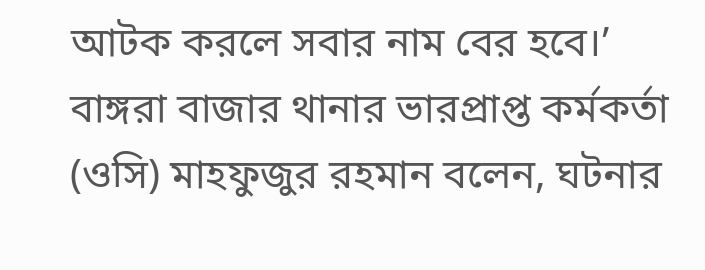আটক করলে সবার নাম বের হবে।’
বাঙ্গরা বাজার থানার ভারপ্রাপ্ত কর্মকর্তা (ওসি) মাহফুজুর রহমান বলেন, ঘটনার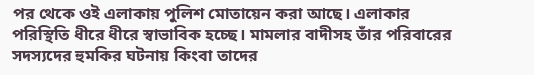পর থেকে ওই এলাকায় পুলিশ মোতায়েন করা আছে। এলাকার পরিস্থিতি ধীরে ধীরে স্বাভাবিক হচ্ছে। মামলার বাদীসহ তাঁর পরিবারের সদস্যদের হুমকির ঘটনায় কিংবা তাদের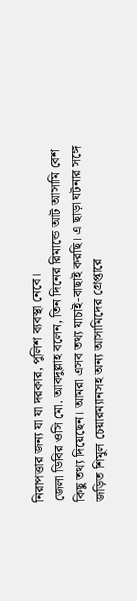নিরাপত্তার জন্য যা যা দরকার, পুলিশ ব্যবস্থা নেবে।
জেলা ডিবির ওসি মো. আবদুল্লাহ বলেন, তিন দিনের রিমান্ডে আট আসামি বেশ কিছু তথ্য দিয়েছেন। আমরা এসব তথ্য যাচাই-বাছাই করছি। এ ছাড়া ঘটনার সঙ্গে জড়িত শিমুল চেয়ারম্যানসহ অন্য আসামিদের গ্রেপ্তারে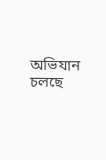অভিযান চলছে